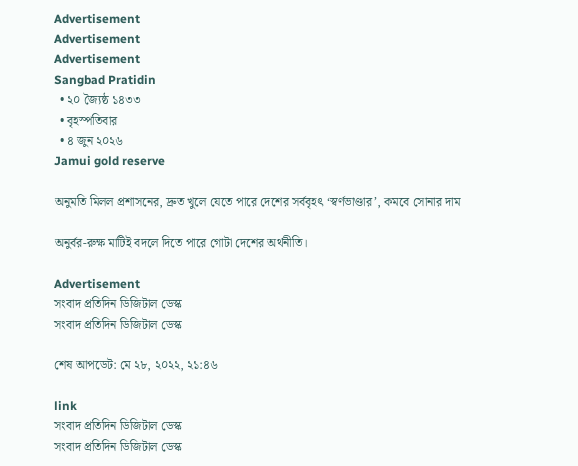Advertisement
Advertisement
Advertisement
Sangbad Pratidin
  • ২০ জ্যৈষ্ঠ ১৪৩৩
  • বৃহস্পতিবার
  • ৪ জুন ২০২৬
Jamui gold reserve

অনুমতি মিলল প্রশাসনের, দ্রুত খুলে যেতে পারে দেশের সর্ববৃহৎ ‘স্বর্ণভাণ্ডার’, কমবে সোনার দাম

অনুর্বর-রুক্ষ মাটিই বদলে দিতে পারে গোটা দেশের অর্থনীতি।

Advertisement
সংবাদ প্রতিদিন ডিজিটাল ডেস্ক
সংবাদ প্রতিদিন ডিজিটাল ডেস্ক

শেষ আপডেট: মে ২৮, ২০২২, ২১:৪৬

link
সংবাদ প্রতিদিন ডিজিটাল ডেস্ক
সংবাদ প্রতিদিন ডিজিটাল ডেস্ক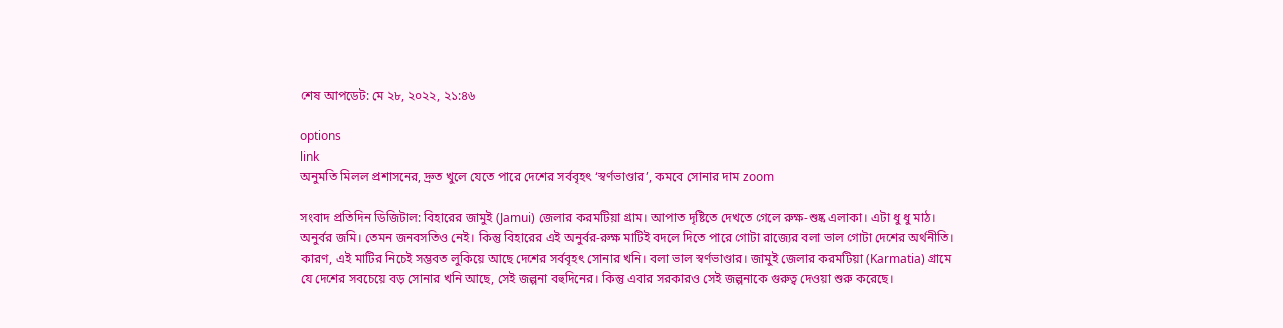শেষ আপডেট: মে ২৮, ২০২২, ২১:৪৬

options
link
অনুমতি মিলল প্রশাসনের, দ্রুত খুলে যেতে পারে দেশের সর্ববৃহৎ ‘স্বর্ণভাণ্ডার’, কমবে সোনার দাম zoom

সংবাদ প্রতিদিন ডিজিটাল: বিহারের জামুই (Jamui) জেলার করমটিয়া গ্রাম। আপাত দৃষ্টিতে দেখতে গেলে রুক্ষ-শুষ্ক এলাকা। এটা ধু ধু মাঠ। অনুর্বর জমি। তেমন জনবসতিও নেই। কিন্তু বিহারের এই অনুর্বর-রুক্ষ মাটিই বদলে দিতে পারে গোটা রাজ্যের বলা ভাল গোটা দেশের অর্থনীতি। কারণ, এই মাটির নিচেই সম্ভবত লুকিয়ে আছে দেশের সর্ববৃহৎ সোনার খনি। বলা ভাল স্বর্ণভাণ্ডার। জামুই জেলার করমটিয়া (Karmatia) গ্রামে যে দেশের সবচেয়ে বড় সোনার খনি আছে, সেই জল্পনা বহুদিনের। কিন্তু এবার সরকারও সেই জল্পনাকে গুরুত্ব দেওয়া শুরু করেছে।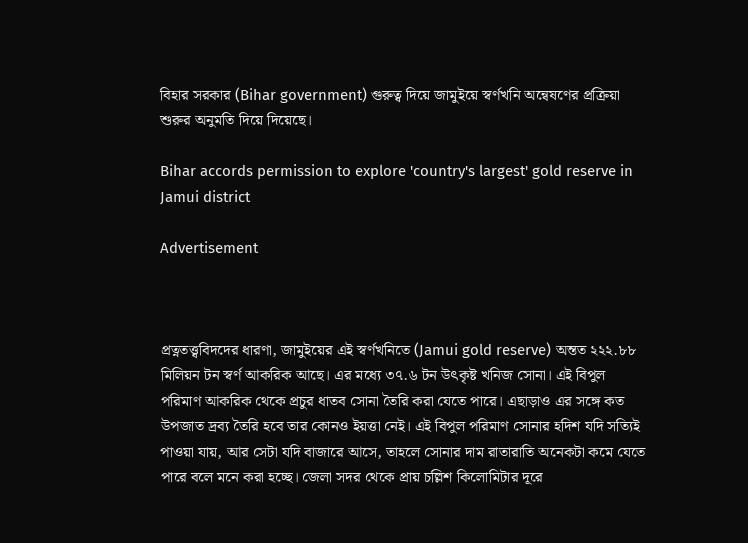বিহার সরকার (Bihar government) গুরুত্ব দিয়ে জামুইয়ে স্বর্ণখনি অন্বেষণের প্রক্রিয়া শুরুর অনুমতি দিয়ে দিয়েছে।

Bihar accords permission to explore 'country's largest' gold reserve in Jamui district

Advertisement



প্রত্নতত্ত্ববিদদের ধারণা, জামুইয়ের এই স্বর্ণখনিতে (Jamui gold reserve) অন্তত ২২২.৮৮ মিলিয়ন টন স্বর্ণ আকরিক আছে। এর মধ্যে ৩৭.৬ টন উৎকৃষ্ট খনিজ সোনা। এই বিপুল পরিমাণ আকরিক থেকে প্রচুর ধাতব সোনা তৈরি করা যেতে পারে। এছাড়াও এর সঙ্গে কত উপজাত দ্রব্য তৈরি হবে তার কোনও ইয়ত্তা নেই। এই বিপুল পরিমাণ সোনার হদিশ যদি সত্যিই পাওয়া যায়, আর সেটা যদি বাজারে আসে, তাহলে সোনার দাম রাতারাতি অনেকটা কমে যেতে পারে বলে মনে করা হচ্ছে। জেলা সদর থেকে প্রায় চল্লিশ কিলোমিটার দূরে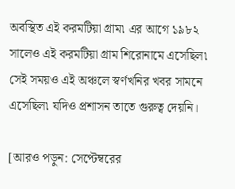অবস্থিত এই করমটিয়া গ্রাম৷ এর আগে ১৯৮২ সালেও এই করমটিয়া গ্রাম শিরোনামে এসেছিল৷ সেই সময়ও এই অঞ্চলে স্বর্ণখনির খবর সামনে এসেছিল৷ যদিও প্রশাসন তাতে গুরুত্ব দেয়নি।

[আরও পড়ুন: সেপ্টেম্বরের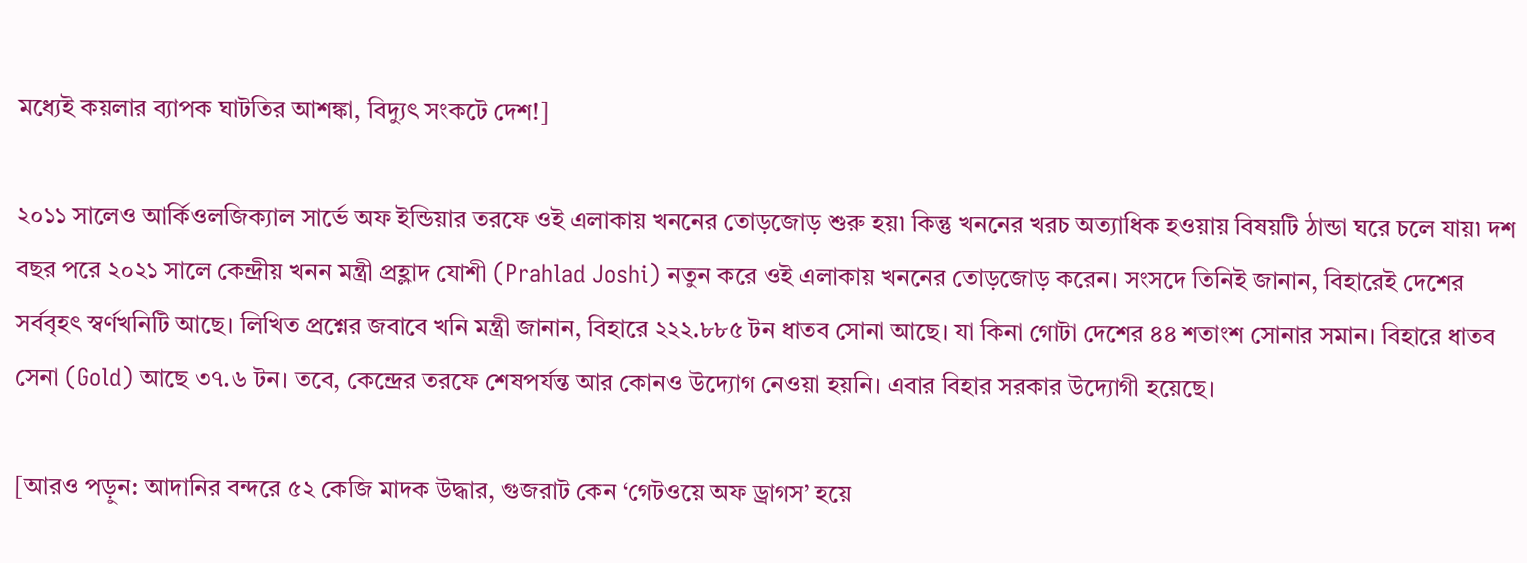মধ্যেই কয়লার ব্যাপক ঘাটতির আশঙ্কা, বিদ্যুৎ সংকটে দেশ!]

২০১১ সালেও আর্কিওলজিক্যাল সার্ভে অফ ইন্ডিয়ার তরফে ওই এলাকায় খননের তোড়জোড় শুরু হয়৷ কিন্তু খননের খরচ অত্যাধিক হওয়ায় বিষয়টি ঠান্ডা ঘরে চলে যায়৷ দশ বছর পরে ২০২১ সালে কেন্দ্রীয় খনন মন্ত্রী প্রহ্লাদ যোশী (Prahlad Joshi) নতুন করে ওই এলাকায় খননের তোড়জোড় করেন। সংসদে তিনিই জানান, বিহারেই দেশের সর্ববৃহৎ স্বর্ণখনিটি আছে। লিখিত প্রশ্নের জবাবে খনি মন্ত্রী জানান, বিহারে ২২২.৮৮৫ টন ধাতব সোনা আছে। যা কিনা গোটা দেশের ৪৪ শতাংশ সোনার সমান। বিহারে ধাতব সেনা (Gold) আছে ৩৭.৬ টন। তবে, কেন্দ্রের তরফে শেষপর্যন্ত আর কোনও উদ্যোগ নেওয়া হয়নি। এবার বিহার সরকার উদ্যোগী হয়েছে।

[আরও পড়ুন: আদানির বন্দরে ৫২ কেজি মাদক উদ্ধার, গুজরাট কেন ‘গেটওয়ে অফ ড্রাগস’ হয়ে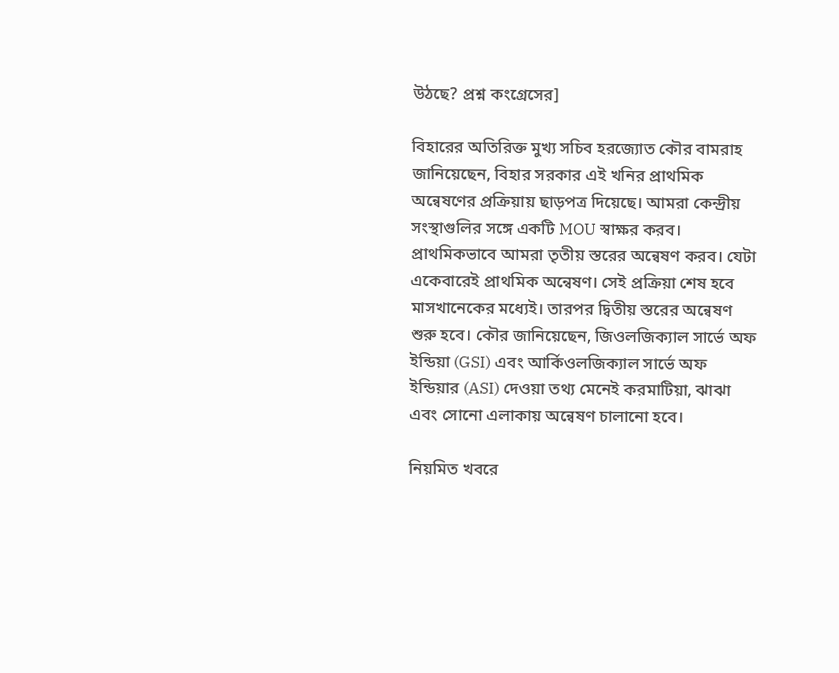উঠছে? প্রশ্ন কংগ্রেসের]

বিহারের অতিরিক্ত মুখ্য সচিব হরজ্যোত কৌর বামরাহ জানিয়েছেন, বিহার সরকার এই খনির প্রাথমিক অন্বেষণের প্রক্রিয়ায় ছাড়পত্র দিয়েছে। আমরা কেন্দ্রীয় সংস্থাগুলির সঙ্গে একটি MOU স্বাক্ষর করব। প্রাথমিকভাবে আমরা তৃতীয় স্তরের অন্বেষণ করব। যেটা একেবারেই প্রাথমিক অন্বেষণ। সেই প্রক্রিয়া শেষ হবে মাসখানেকের মধ্যেই। তারপর দ্বিতীয় স্তরের অন্বেষণ শুরু হবে। কৌর জানিয়েছেন, জিওলজিক্যাল সার্ভে অফ ইন্ডিয়া (GSI) এবং আর্কিওলজিক্যাল সার্ভে অফ ইন্ডিয়ার (ASI) দেওয়া তথ্য মেনেই করমাটিয়া, ঝাঝা এবং সোনো এলাকায় অন্বেষণ চালানো হবে।

নিয়মিত খবরে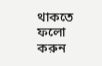থাকতে ফলো করুন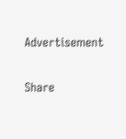Advertisement

Share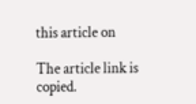this article on

The article link is copied.